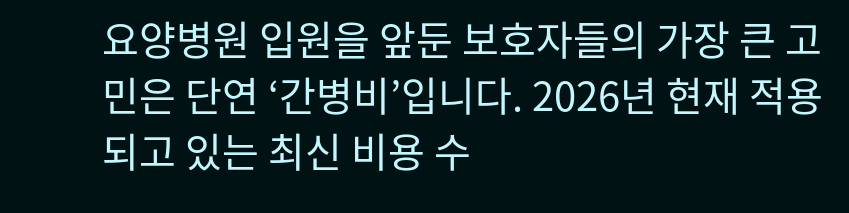요양병원 입원을 앞둔 보호자들의 가장 큰 고민은 단연 ‘간병비’입니다. 2026년 현재 적용되고 있는 최신 비용 수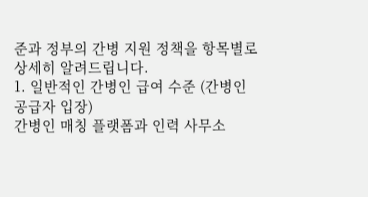준과 정부의 간병 지원 정책을 항목별로 상세히 알려드립니다.
1. 일반적인 간병인 급여 수준 (간병인 공급자 입장)
간병인 매칭 플랫폼과 인력 사무소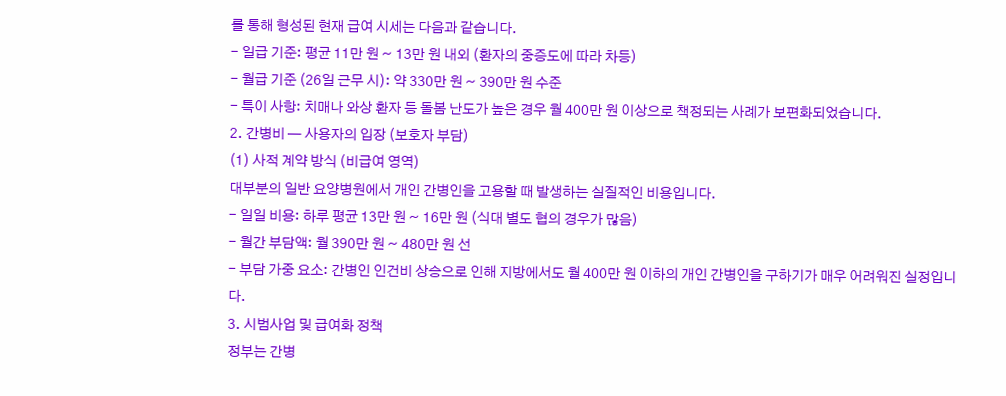를 통해 형성된 현재 급여 시세는 다음과 같습니다.
- 일급 기준: 평균 11만 원 ~ 13만 원 내외 (환자의 중증도에 따라 차등)
- 월급 기준 (26일 근무 시): 약 330만 원 ~ 390만 원 수준
- 특이 사항: 치매나 와상 환자 등 돌봄 난도가 높은 경우 월 400만 원 이상으로 책정되는 사례가 보편화되었습니다.
2. 간병비 — 사용자의 입장 (보호자 부담)
(1) 사적 계약 방식 (비급여 영역)
대부분의 일반 요양병원에서 개인 간병인을 고용할 때 발생하는 실질적인 비용입니다.
- 일일 비용: 하루 평균 13만 원 ~ 16만 원 (식대 별도 협의 경우가 많음)
- 월간 부담액: 월 390만 원 ~ 480만 원 선
- 부담 가중 요소: 간병인 인건비 상승으로 인해 지방에서도 월 400만 원 이하의 개인 간병인을 구하기가 매우 어려워진 실정입니다.
3. 시범사업 및 급여화 정책
정부는 간병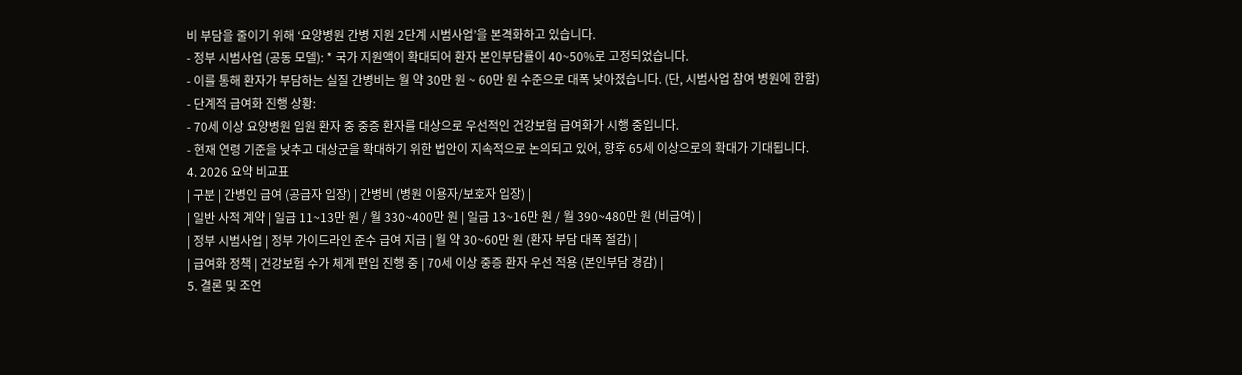비 부담을 줄이기 위해 ‘요양병원 간병 지원 2단계 시범사업’을 본격화하고 있습니다.
- 정부 시범사업 (공동 모델): * 국가 지원액이 확대되어 환자 본인부담률이 40~50%로 고정되었습니다.
- 이를 통해 환자가 부담하는 실질 간병비는 월 약 30만 원 ~ 60만 원 수준으로 대폭 낮아졌습니다. (단, 시범사업 참여 병원에 한함)
- 단계적 급여화 진행 상황:
- 70세 이상 요양병원 입원 환자 중 중증 환자를 대상으로 우선적인 건강보험 급여화가 시행 중입니다.
- 현재 연령 기준을 낮추고 대상군을 확대하기 위한 법안이 지속적으로 논의되고 있어, 향후 65세 이상으로의 확대가 기대됩니다.
4. 2026 요약 비교표
| 구분 | 간병인 급여 (공급자 입장) | 간병비 (병원 이용자/보호자 입장) |
| 일반 사적 계약 | 일급 11~13만 원 / 월 330~400만 원 | 일급 13~16만 원 / 월 390~480만 원 (비급여) |
| 정부 시범사업 | 정부 가이드라인 준수 급여 지급 | 월 약 30~60만 원 (환자 부담 대폭 절감) |
| 급여화 정책 | 건강보험 수가 체계 편입 진행 중 | 70세 이상 중증 환자 우선 적용 (본인부담 경감) |
5. 결론 및 조언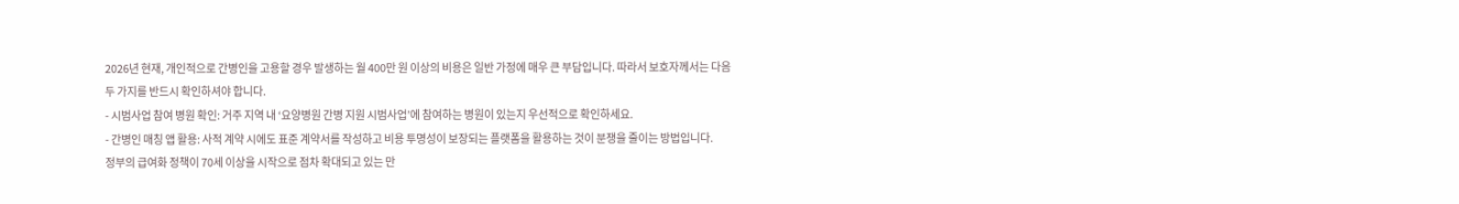2026년 현재, 개인적으로 간병인을 고용할 경우 발생하는 월 400만 원 이상의 비용은 일반 가정에 매우 큰 부담입니다. 따라서 보호자께서는 다음 두 가지를 반드시 확인하셔야 합니다.
- 시범사업 참여 병원 확인: 거주 지역 내 ‘요양병원 간병 지원 시범사업’에 참여하는 병원이 있는지 우선적으로 확인하세요.
- 간병인 매칭 앱 활용: 사적 계약 시에도 표준 계약서를 작성하고 비용 투명성이 보장되는 플랫폼을 활용하는 것이 분쟁을 줄이는 방법입니다.
정부의 급여화 정책이 70세 이상을 시작으로 점차 확대되고 있는 만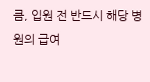큼, 입원 전 반드시 해당 병원의 급여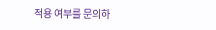적용 여부를 문의하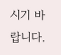시기 바랍니다.